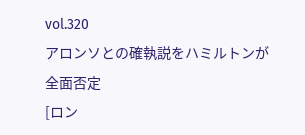vol.320
アロンソとの確執説をハミルトンが全面否定
[ロン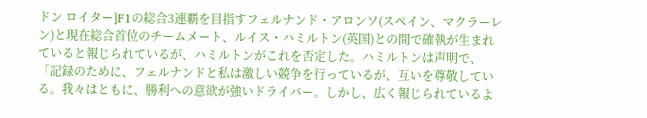ドン ロイター]F1の総合3連覇を目指すフェルナンド・アロンソ(スペイン、マクラーレン)と現在総合首位のチームメート、ルイス・ハミルトン(英国)との間で確執が生まれていると報じられているが、ハミルトンがこれを否定した。ハミルトンは声明で、「記録のために、フェルナンドと私は激しい競争を行っているが、互いを尊敬している。我々はともに、勝利への意欲が強いドライバー。しかし、広く報じられているよ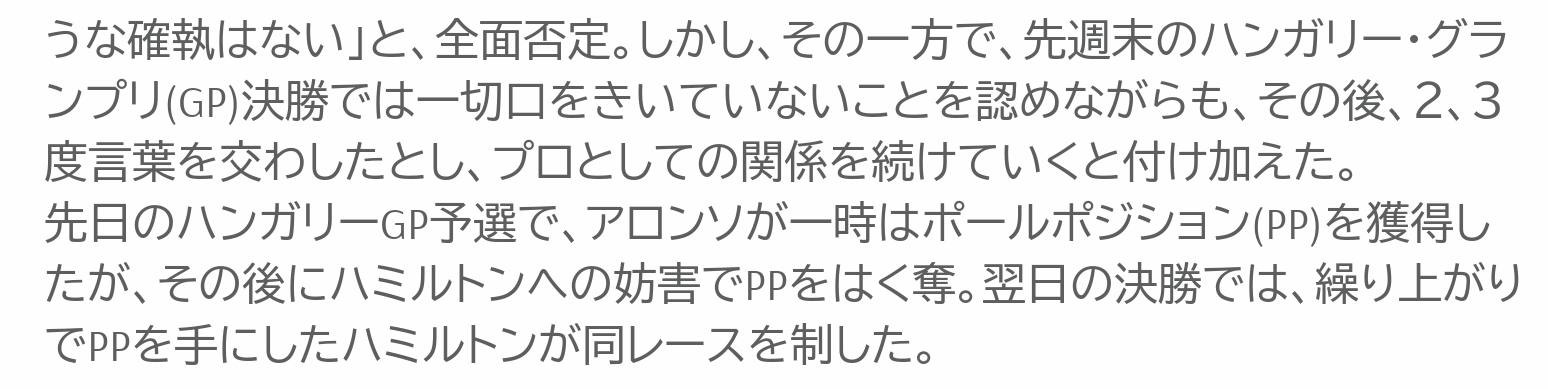うな確執はない」と、全面否定。しかし、その一方で、先週末のハンガリー・グランプリ(GP)決勝では一切口をきいていないことを認めながらも、その後、2、3度言葉を交わしたとし、プロとしての関係を続けていくと付け加えた。
先日のハンガリーGP予選で、アロンソが一時はポールポジション(PP)を獲得したが、その後にハミルトンへの妨害でPPをはく奪。翌日の決勝では、繰り上がりでPPを手にしたハミルトンが同レースを制した。